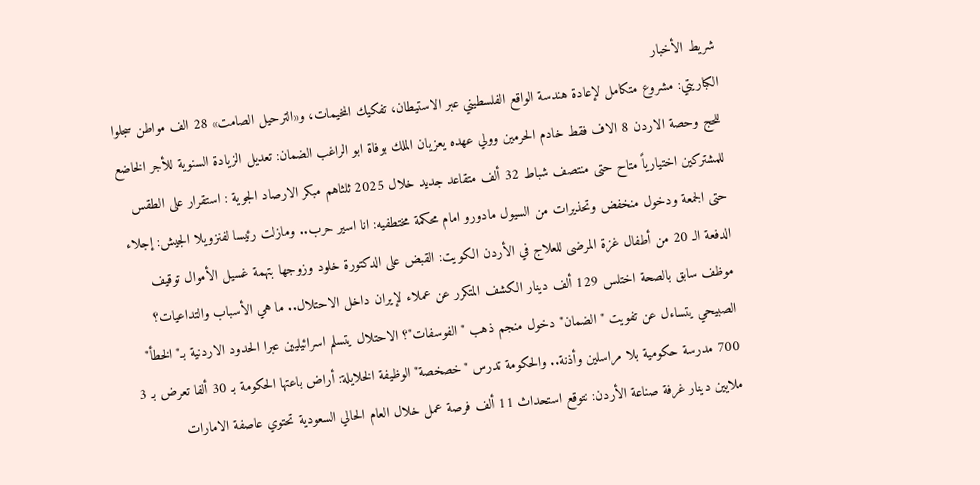شريط الأخبار
الكباريتي: مشروع متكامل لإعادة هندسة الواقع الفلسطيني عبر الاستيطان، تفكيك المخيمات، و«الترحيل الصامت» 28 الف مواطن سجلوا للحج وحصة الاردن 8 الاف فقط خادم الحرمين وولي عهده يعزيان الملك بوفاة ابو الراغب الضمان: تعديل الزيادة السنوية للأجر الخاضع للمشتركين اختيارياً متاح حتى منتصف شباط 32 ألف متقاعد جديد خلال 2025 ثلثاهم مبكر الارصاد الجوية : استقرار على الطقس حتى الجمعة ودخول منخفض وتحذيرات من السيول مادورو امام محكمة مختطفيه: انا اسير حرب.. ومازلت رئيسا لفنزويلا الجيش: إجلاء الدفعة الـ 20 من أطفال غزة المرضى للعلاج في الأردن الكويت: القبض على الدكتورة خلود وزوجها بتهمة غسيل الأموال توقيف موظف سابق بالصحة اختلس 129 ألف دينار الكشف المتكرر عن عملاء لإيران داخل الاحتلال.. ما هي الأسباب والتداعيات؟ الصبيحي يتساءل عن تفويت "الضمان" دخول منجم ذهب "الفوسفات"؟ الاحتلال يتسلم اسرائيليين عبرا الحدود الاردنية بـ"الخطأ" 700 مدرسة حكومية بلا مراسلين وأذنة.. والحكومة تدرس "خصخصة" الوظيفة الخلايلة: أراض باعتها الحكومة بـ 30 ألفا تعرض بـ 3 ملايين دينار غرفة صناعة الأردن: نتوقع استحداث 11 ألف فرصة عمل خلال العام الحالي السعودية تحتوي عاصفة الامارات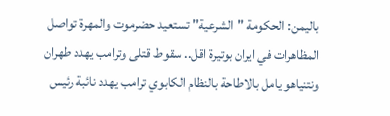باليمن: الحكومة "الشرعية" تستعيد حضرموت والمهرة تواصل المظاهرات في ايران بوتيرة اقل.. سقوط قتلى وترامب يهدد طهران ونتنياهو يامل بالاطاحة بالنظام الكابوي ترامب يهدد نائبة رئيس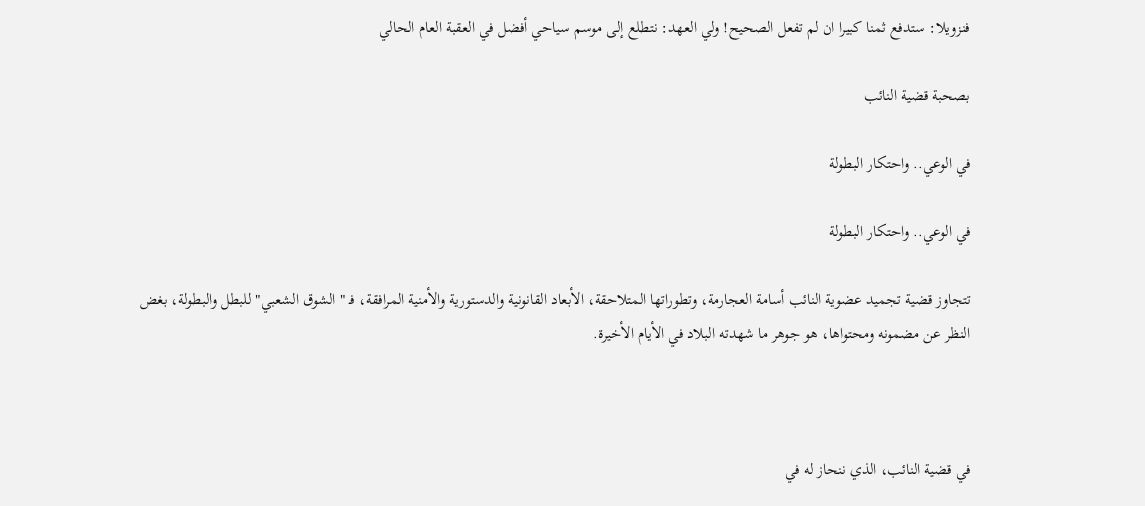فنزويلا: ستدفع ثمنا كبيرا ان لم تفعل الصحيح! ولي العهد: نتطلع إلى موسم سياحي أفضل في العقبة العام الحالي

بصحبة قضية النائب

في الوعي.. واحتكار البطولة

في الوعي.. واحتكار البطولة

تتجاوز قضية تجميد عضوية النائب أسامة العجارمة، وتطوراتها المتلاحقة، الأبعاد القانونية والدستورية والأمنية المرافقة، فـ "الشوق الشعبي" للبطل والبطولة، بغض النظر عن مضمونه ومحتواها، هو جوهر ما شهدته البلاد في الأيام الأخيرة.



في قضية النائب، الذي ننحاز له في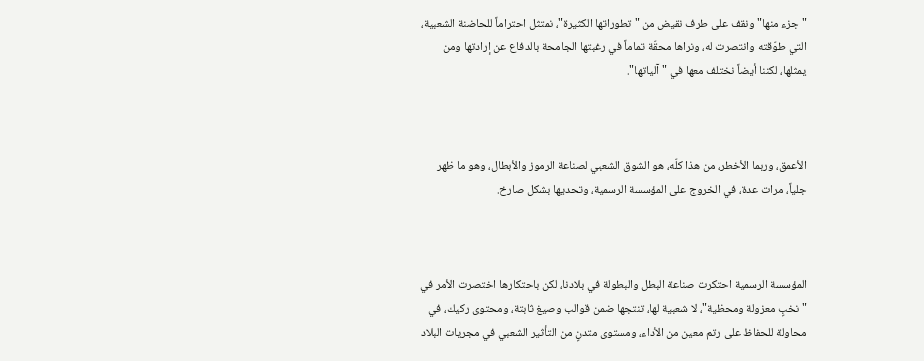"جزء منها" ونقف على طرف نقيض من "تطوراتها الكثيرة"، نمتثل احتراماً للحاضنة الشعبية، التي طوّقته وانتصرت له، ونراها محقّة تماماً في رغبتها الجامحة بالدفاع عن إرادتها ومن يمثلها، لكننا أيضاً نختلف معها في "آلياتها".



الأعمق، وربما الأخطر، من هذا كلّه، هو الشوق الشعبي لصناعة الرموز والأبطال، وهو ما ظهر جلياً، مرات عدة، في الخروج على المؤسسة الرسمية، وتحديها بشكل صارخ.



المؤسسة الرسمية احتكرت صناعة البطل والبطولة في بلادنا، لكن باحتكارها اختصرت الأمر في "نخبٍ معزولة ومحظية"، لا شعبية لها، تنتجها ضمن قوالب وصيغ ثابتة، ومحتوى ركيك، في محاولة للحفاظ على رتم معين من الأداء، ومستوى متدنٍ من التأثير الشعبي في مجريات البلاد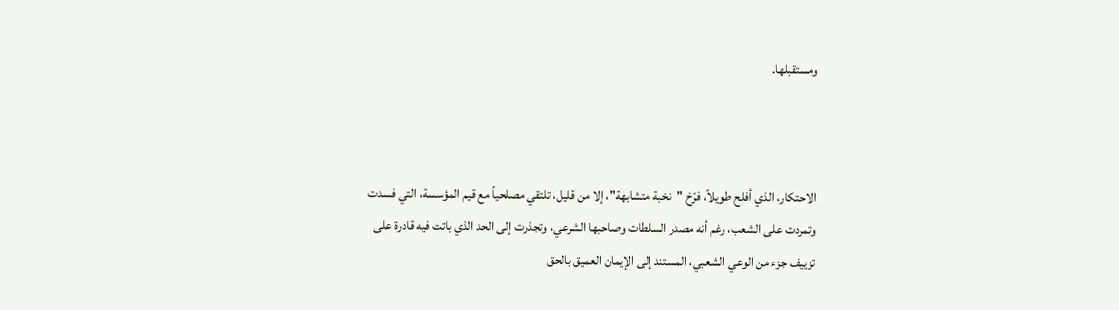ومستقبلها.



الاحتكار، الذي أفلح طويلاً، فرّخ "نخبة متشابهة"، إلا من قليل، تلتقي مصلحياً مع قيم المؤسسة، التي فسدت وتمردت على الشعب، رغم أنه مصدر السلطات وصاحبها الشرعي، وتجذرت إلى الحد الذي باتت فيه قادرة على تزييف جزء من الوعي الشعبي، المستند إلى الإيمان العميق بالحق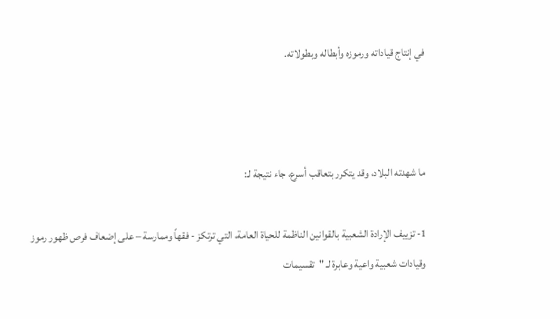في إنتاج قياداته ورموزه وأبطاله وبطولاته.



ما شهدته البلاد، وقد يتكرر بتعاقب أسرع، جاء نتيجة لـ:

1- تزييف الإرادة الشعبية بالقوانين الناظمة للحياة العامة، التي ترتكز - فقهاً وممارسة – على إضعاف فرص ظهور رموز وقيادات شعبية واعية وعابرة لـ "تقسيمات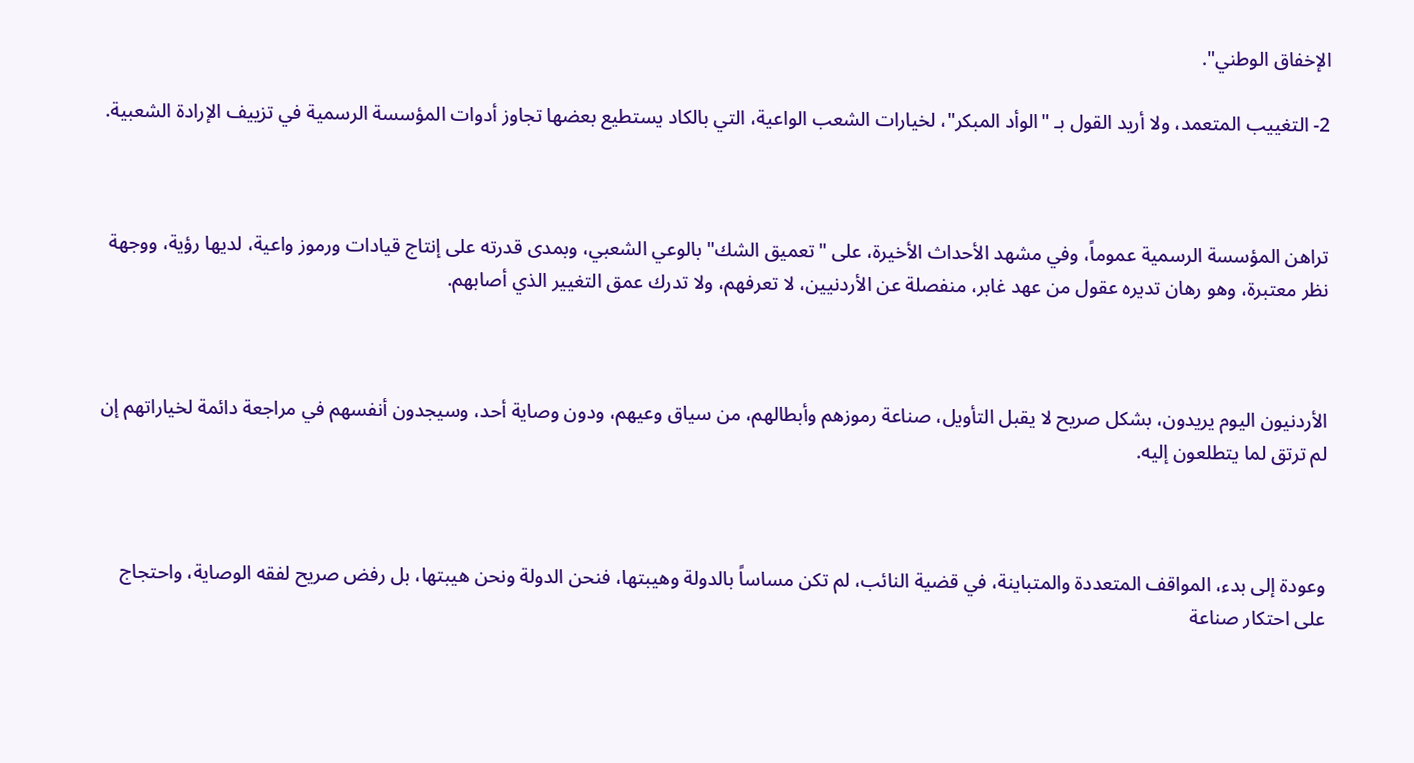الإخفاق الوطني".

2- التغييب المتعمد، ولا أريد القول بـ "الوأد المبكر"، لخيارات الشعب الواعية، التي بالكاد يستطيع بعضها تجاوز أدوات المؤسسة الرسمية في تزييف الإرادة الشعبية.



تراهن المؤسسة الرسمية عموماً، وفي مشهد الأحداث الأخيرة، على "تعميق الشك" بالوعي الشعبي، وبمدى قدرته على إنتاج قيادات ورموز واعية، لديها رؤية، ووجهة نظر معتبرة، وهو رهان تديره عقول من عهد غابر، منفصلة عن الأردنيين، لا تعرفهم، ولا تدرك عمق التغيير الذي أصابهم.



الأردنيون اليوم يريدون، بشكل صريح لا يقبل التأويل، صناعة رموزهم وأبطالهم، من سياق وعيهم، ودون وصاية أحد، وسيجدون أنفسهم في مراجعة دائمة لخياراتهم إن لم ترتق لما يتطلعون إليه.



وعودة إلى بدء، المواقف المتعددة والمتباينة، في قضية النائب، لم تكن مساساً بالدولة وهيبتها، فنحن الدولة ونحن هيبتها، بل رفض صريح لفقه الوصاية، واحتجاج على احتكار صناعة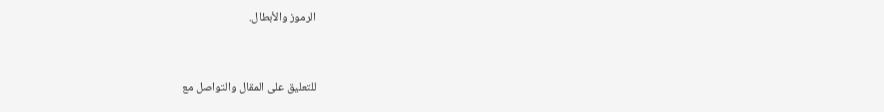الرموز والأبطال.



للتعليق على المقال والتواصل مع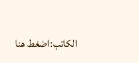الكاتب:اضغط هنا